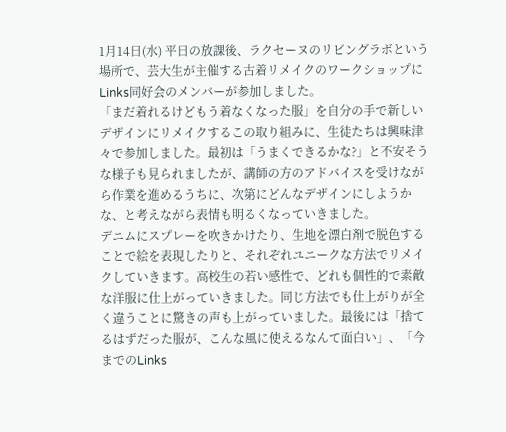1月14日(水) 平日の放課後、ラクセーヌのリビングラボという場所で、芸大生が主催する古着リメイクのワークショップにLinks同好会のメンバーが参加しました。
「まだ着れるけどもう着なくなった服」を自分の手で新しいデザインにリメイクするこの取り組みに、生徒たちは興味津々で参加しました。最初は「うまくできるかな?」と不安そうな様子も見られましたが、講師の方のアドバイスを受けながら作業を進めるうちに、次第にどんなデザインにしようかな、と考えながら表情も明るくなっていきました。
デニムにスプレーを吹きかけたり、生地を漂白剤で脱色することで絵を表現したりと、それぞれユニークな方法でリメイクしていきます。高校生の若い感性で、どれも個性的で素敵な洋服に仕上がっていきました。同じ方法でも仕上がりが全く違うことに驚きの声も上がっていました。最後には「捨てるはずだった服が、こんな風に使えるなんて面白い」、「今までのLinks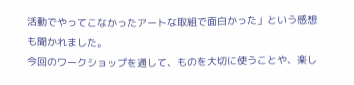活動でやってこなかったアートな取組で面白かった」という感想も聞かれました。
今回のワークショップを通して、ものを大切に使うことや、楽し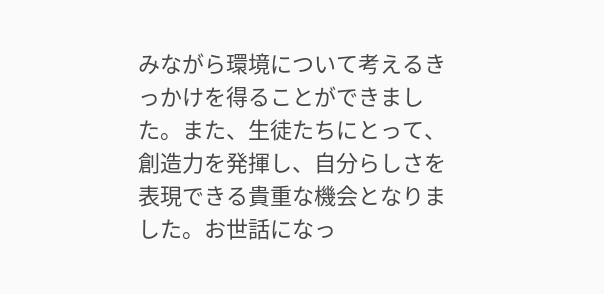みながら環境について考えるきっかけを得ることができました。また、生徒たちにとって、創造力を発揮し、自分らしさを表現できる貴重な機会となりました。お世話になっ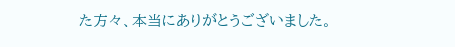た方々、本当にありがとうございました。